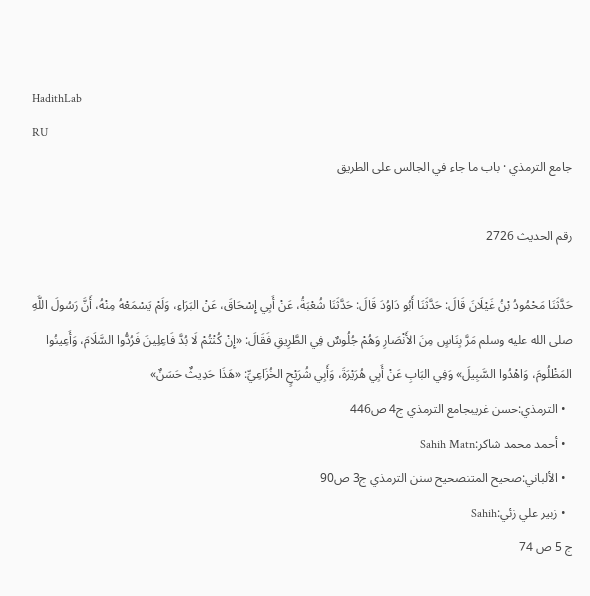HadithLab
RU
جامع الترمذي · باب ما جاء في الجالس على الطريق

رقم الحديث 2726

حَدَّثَنَا مَحْمُودُ بْنُ غَيْلَانَ قَالَ: حَدَّثَنَا أَبُو دَاوُدَ قَالَ: حَدَّثَنَا شُعْبَةُ، عَنْ أَبِي إِسْحَاقَ، عَنْ البَرَاءِ، وَلَمْ يَسْمَعْهُ مِنْهُ، أَنَّ رَسُولَ اللَّهِ صلى الله عليه وسلم مَرَّ بِنَاسٍ مِنَ الأَنْصَارِ وَهُمْ جُلُوسٌ فِي الطَّرِيقِ فَقَالَ: «إِنْ كُنْتُمْ لَا بُدَّ فَاعِلِينَ فَرُدُّوا السَّلَامَ، وَأَعِينُوا المَظْلُومَ، وَاهْدُوا السَّبِيلَ» وَفِي البَابِ عَنْ أَبِي هُرَيْرَةَ، وَأَبِي شُرَيْحٍ الخُزَاعِيِّ: «هَذَا حَدِيثٌ حَسَنٌ»
  • الترمذي:حسن غريبجامع الترمذي ج4 ص446
  • أحمد محمد شاكر:Sahih Matn
  • الألباني:صحيح المتنصحيح سنن الترمذي ج3 ص90
  • زبير علي زئي:Sahih
ج 5 ص 74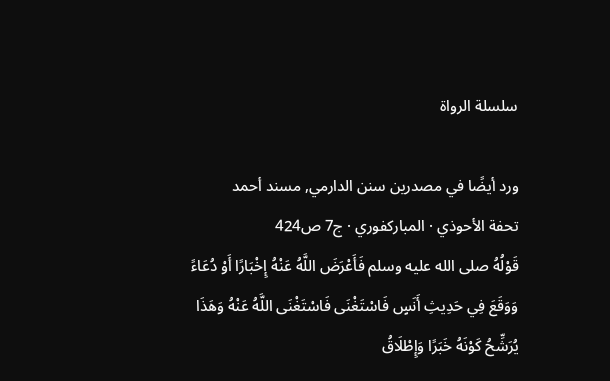سلسلة الرواة

ورد أيضًا في مصدرين سنن الدارمي, مسند أحمد
تحفة الأحوذي · المباركفوري · ج7 ص424
قَوْلُهُ صلى الله عليه وسلم فَأَعْرَضَ اللَّهُ عَنْهُ إِخْبَارًا أَوْ دُعَاءً وَوَقَعَ فِي حَدِيثِ أَنَسٍ فَاسْتَغْنَى فَاسْتَغْنَى اللَّهُ عَنْهُ وَهَذَا يُرَشِّحُ كَوْنَهُ خَبَرًا وَإِطْلَاقُ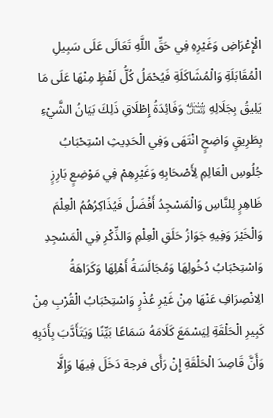الْإِعْرَاضِ وَغَيْرِهِ فِي حَقِّ اللَّهِ تَعَالَى عَلَى سَبِيلِ الْمُقَابَلَةِ وَالْمُشَاكَلَةِ فَيُحْمَلُ كُلُّ لَفْظٍ مِنْهَا عَلَى مَا يَلِيقُ بِجَلَالِهِ ﷾ وَفَائِدَةُ إِطْلَاقِ ذَلِكَ بَيَانُ الشَّيْءِ بِطَرِيقٍ وَاضِحٍ انْتَهَى وَفِي الْحَدِيثِ اسْتِحْبَابُ جُلُوسِ الْعَالِمِ لِأَصْحَابِهِ وَغَيْرِهِمْ فِي مَوْضِعٍ بَارِزٍ ظَاهِرٍ لِلنَّاسِ وَالْمَسْجِدُ أَفْضَلُ فَيُذَاكِرُهُمُ الْعِلْمَ وَالْخَيْرَ وَفِيهِ جَوَازُ حَلَقِ الْعِلْمِ وَالذِّكْرِ فِي الْمَسْجِدِ وَاسْتِحْبَابُ دُخُولِهَا وَمُجَالَسَةُ أَهْلِهَا وَكَرَاهَةُ الِانْصِرَافِ عَنْهَا مِنْ غَيْرِ عُذْرٍ وَاسْتِحْبَابُ الْقُرْبِ مِنْ كَبِيرِ الْحَلْقَةِ لِيَسْمَعَ كَلَامَهُ سَمَاعًا بَيِّنًا وَيَتَأَدَّبَ بِأَدَبِهِ وَأَنَّ قَاصِدَ الْحَلْقَةِ إِنْ رَأَى فرجة دَخَلَ فِيهَا وَإِلَّا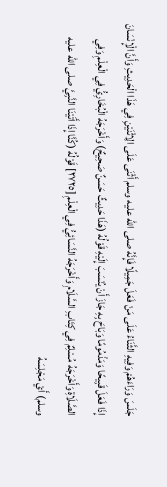جَلَسَ وَرَاءَهُمْ وَفِيهِ الثَّنَاءُ عَلَى مَنْ فَعَلَ جَمِيلًا فَإِنَّهُ صلى الله عليه وسلم أَثْنَى عَلَى الِاثْنَيْنِ فِي هَذَا الْحَدِيثِ وَأَنَّ الْإِنْسَانَ إِذَا فَعَلَ قَبِيحًا وَمَذْمُومًا وَبَاحَ بِهِ جَازَ أَنْ يُنْسَبَ إِلَيْهِ قَوْلُهُ (هَذَا حَدِيثٌ حَسَنٌ صَحِيحٌ) وَأَخْرَجَهُ الْبُخَارِيُّ فِي الْعِلْمِ وَفِي الصَّلَاةِ وَأَخْرَجَهُ مُسْلِمٌ فِي كِتَابِ السَّلَامِ وَأَخْرَجَهُ النَّسَائِيُّ فِي الْعِلْمِ [٢٧٢٥] قَوْلُهُ (كُنَّا إِذَا أَتَيْنَا النَّبِيَّ صلى الله عليه وسلم) أَيْ مَجْلِسَهُ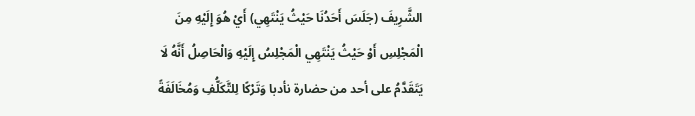الشَّرِيفَ (جَلَسَ أَحَدُنَا حَيْثُ يَنْتَهِي) أَيْ هُوَ إِلَيْهِ مِنَ الْمَجْلِسِ أَوْ حَيْثُ يَنْتَهِي الْمَجْلِسُ إِلَيْهِ وَالْحَاصِلُ أَنَّهُ لَا يَتَقَدَّمُ على أحد من حضارة نأدبا وَتَرْكًا لِلتَّكَلُّفِ وَمُخَالَفَةً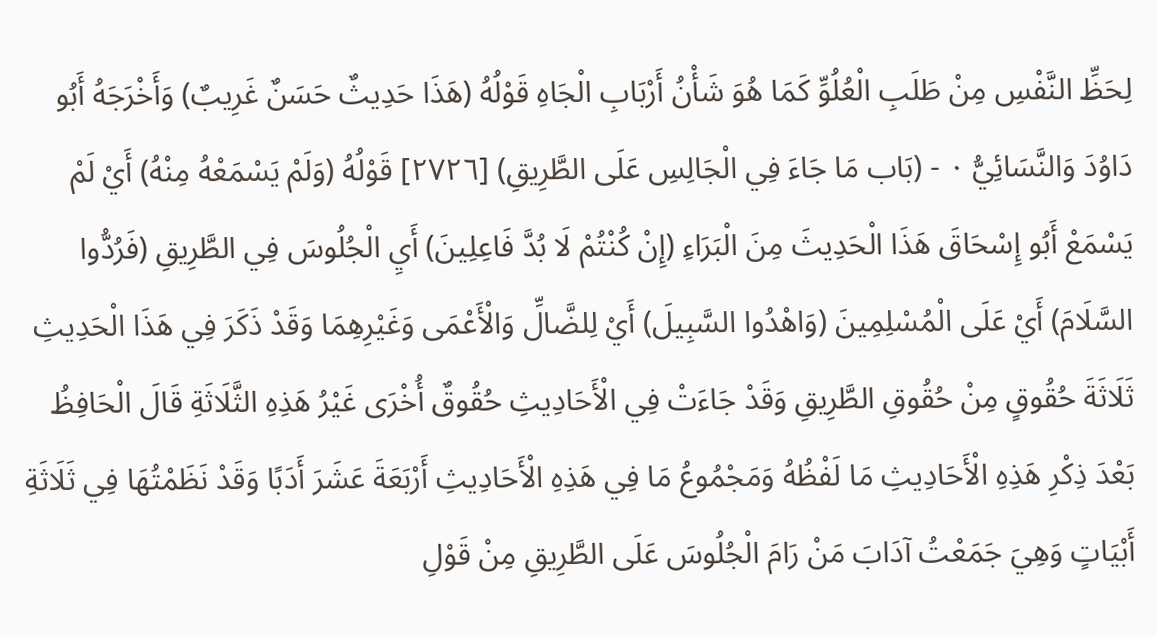لِحَظِّ النَّفْسِ مِنْ طَلَبِ الْعُلُوِّ كَمَا هُوَ شَأْنُ أَرْبَابِ الْجَاهِ قَوْلُهُ (هَذَا حَدِيثٌ حَسَنٌ غَرِيبٌ) وَأَخْرَجَهُ أَبُو دَاوُدَ وَالنَّسَائِيُّ ٠ - (بَاب مَا جَاءَ فِي الْجَالِسِ عَلَى الطَّرِيقِ) [٢٧٢٦] قَوْلُهُ (وَلَمْ يَسْمَعْهُ مِنْهُ) أَيْ لَمْ يَسْمَعْ أَبُو إِسْحَاقَ هَذَا الْحَدِيثَ مِنَ الْبَرَاءِ (إِنْ كُنْتُمْ لَا بُدَّ فَاعِلِينَ) أَيِ الْجُلُوسَ فِي الطَّرِيقِ (فَرُدُّوا السَّلَامَ) أَيْ عَلَى الْمُسْلِمِينَ (وَاهْدُوا السَّبِيلَ) أَيْ لِلضَّالِّ وَالْأَعْمَى وَغَيْرِهِمَا وَقَدْ ذَكَرَ فِي هَذَا الْحَدِيثِ ثَلَاثَةَ حُقُوقٍ مِنْ حُقُوقِ الطَّرِيقِ وَقَدْ جَاءَتْ فِي الْأَحَادِيثِ حُقُوقٌ أُخْرَى غَيْرُ هَذِهِ الثَّلَاثَةِ قَالَ الْحَافِظُ بَعْدَ ذِكْرِ هَذِهِ الْأَحَادِيثِ مَا لَفْظُهُ وَمَجْمُوعُ مَا فِي هَذِهِ الْأَحَادِيثِ أَرْبَعَةَ عَشَرَ أَدَبًا وَقَدْ نَظَمْتُهَا فِي ثَلَاثَةِ أَبْيَاتٍ وَهِيَ جَمَعْتُ آدَابَ مَنْ رَامَ الْجُلُوسَ عَلَى الطَّرِيقِ مِنْ قَوْلِ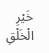خَيْرِ الْخَلْقِ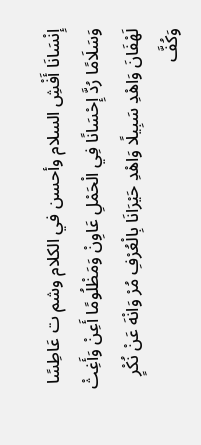إِنْسَانَا أَفْشِ السلام وأحسن في الكلام وشم ت عَاطِسًا وَسَلَامًا رُدَّ إِحْسَانًا فِي الْحَمْلِ عَاوِنْ وَمَظْلُومًا أَعِنْ وَأَغِثْ لَهْفَانَ وَاهْدِ سَبِيلًا وَاهْدِ حَيْرَانَا بِالْعُرْفِ مُرْ وَانْهَ عَنْ نُكْرٍ وَكُفَّ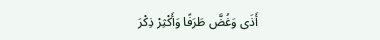أَذَى وَغُضَّ طَرَفًا وَأَكْثِرْ ذِكْرَ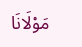مَوْلَانَا